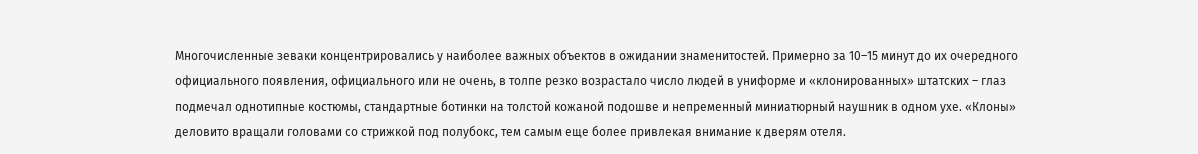Многочисленные зеваки концентрировались у наиболее важных объектов в ожидании знаменитостей. Примерно за 10–15 минут до их очередного официального появления, официального или не очень, в толпе резко возрастало число людей в униформе и «клонированных» штатских – глаз подмечал однотипные костюмы, стандартные ботинки на толстой кожаной подошве и непременный миниатюрный наушник в одном ухе. «Клоны» деловито вращали головами со стрижкой под полубокс, тем самым еще более привлекая внимание к дверям отеля.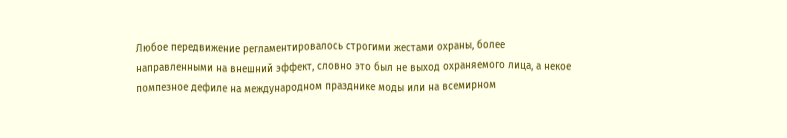Любое передвижение регламентировалось строгими жестами охраны, более направленными на внешний эффект, словно это был не выход охраняемого лица, а некое помпезное дефиле на международном празднике моды или на всемирном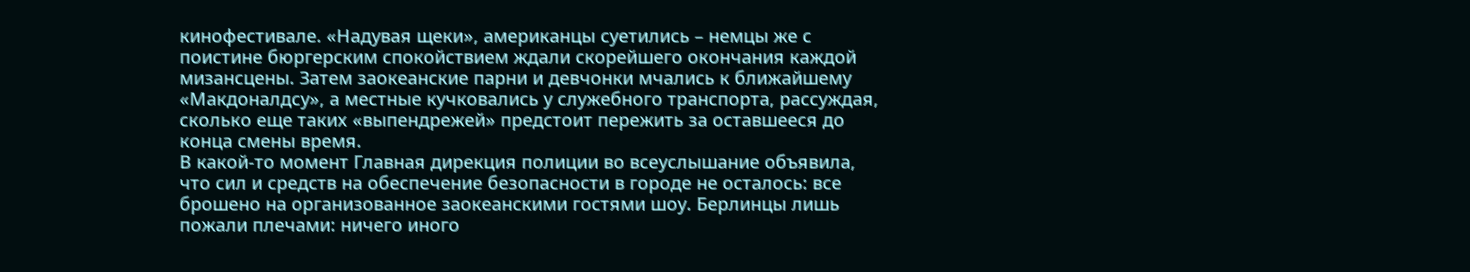кинофестивале. «Надувая щеки», американцы суетились – немцы же с поистине бюргерским спокойствием ждали скорейшего окончания каждой мизансцены. Затем заокеанские парни и девчонки мчались к ближайшему «Макдоналдсу», а местные кучковались у служебного транспорта, рассуждая, сколько еще таких «выпендрежей» предстоит пережить за оставшееся до конца смены время.
В какой-то момент Главная дирекция полиции во всеуслышание объявила, что сил и средств на обеспечение безопасности в городе не осталось: все брошено на организованное заокеанскими гостями шоу. Берлинцы лишь пожали плечами: ничего иного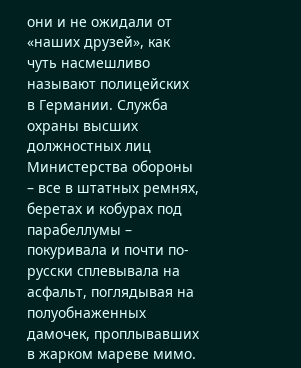они и не ожидали от «наших друзей», как чуть насмешливо называют полицейских в Германии. Служба охраны высших должностных лиц Министерства обороны – все в штатных ремнях, беретах и кобурах под парабеллумы – покуривала и почти по-русски сплевывала на асфальт, поглядывая на полуобнаженных дамочек, проплывавших в жарком мареве мимо.